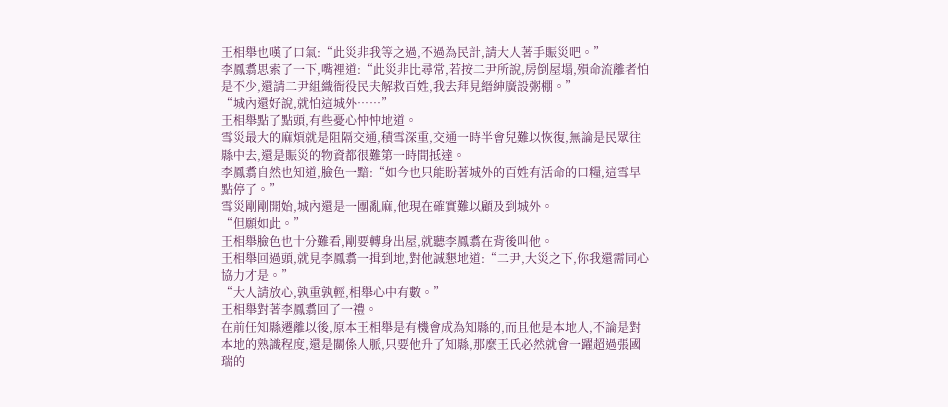王相舉也嘆了口氣:“此災非我等之過,不過為民計,請大人著手賑災吧。”
李鳳翥思索了一下,嘴裡道:“此災非比尋常,若按二尹所說,房倒屋塌,殞命流離者怕是不少,還請二尹組織衙役民夫解救百姓,我去拜見縉紳廣設粥棚。”
“城內還好說,就怕這城外……”
王相舉點了點頭,有些憂心忡忡地道。
雪災最大的麻煩就是阻隔交通,積雪深重,交通一時半會兒難以恢復,無論是民眾往縣中去,還是賑災的物資都很難第一時間抵達。
李鳳翥自然也知道,臉色一黯:“如今也只能盼著城外的百姓有活命的口糧,這雪早點停了。”
雪災剛剛開始,城內還是一團亂麻,他現在確實難以顧及到城外。
“但願如此。”
王相舉臉色也十分難看,剛要轉身出屋,就聽李鳳翥在背後叫他。
王相舉回過頭,就見李鳳翥一揖到地,對他誠懇地道:“二尹,大災之下,你我還需同心協力才是。”
“大人請放心,孰重孰輕,相舉心中有數。”
王相舉對著李鳳翥回了一禮。
在前任知縣遷離以後,原本王相舉是有機會成為知縣的,而且他是本地人,不論是對本地的熟識程度,還是關係人脈,只要他升了知縣,那麼王氏必然就會一躍超過張國瑞的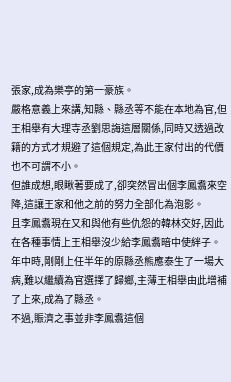張家,成為樂亭的第一豪族。
嚴格意義上來講,知縣、縣丞等不能在本地為官,但王相舉有大理寺丞劉思誨這層關係,同時又透過改籍的方式才規避了這個規定,為此王家付出的代價也不可謂不小。
但誰成想,眼瞅著要成了,卻突然冒出個李鳳翥來空降,這讓王家和他之前的努力全部化為泡影。
且李鳳翥現在又和與他有些仇怨的韓林交好,因此在各種事情上王相舉沒少給李鳳翥暗中使絆子。
年中時,剛剛上任半年的原縣丞熊應泰生了一場大病,難以繼續為官選擇了歸鄉,主薄王相舉由此增補了上來,成為了縣丞。
不過,賑濟之事並非李鳳翥這個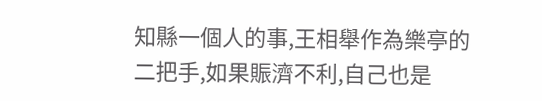知縣一個人的事,王相舉作為樂亭的二把手,如果賑濟不利,自己也是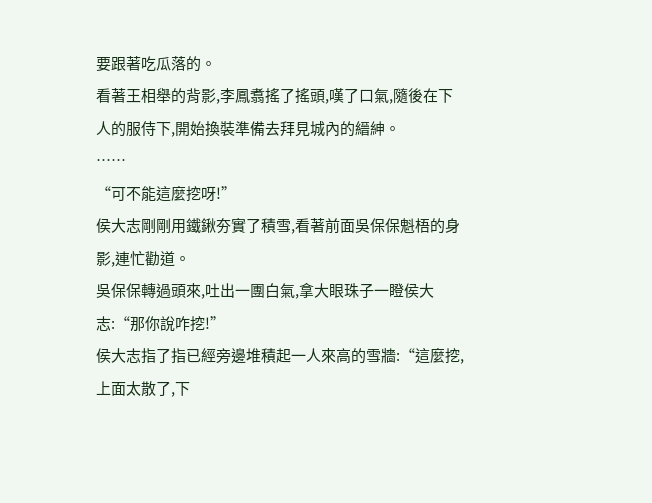要跟著吃瓜落的。
看著王相舉的背影,李鳳翥搖了搖頭,嘆了口氣,隨後在下人的服侍下,開始換裝準備去拜見城內的縉紳。
……
“可不能這麼挖呀!”
侯大志剛剛用鐵鍬夯實了積雪,看著前面吳保保魁梧的身影,連忙勸道。
吳保保轉過頭來,吐出一團白氣,拿大眼珠子一瞪侯大志:“那你說咋挖!”
侯大志指了指已經旁邊堆積起一人來高的雪牆:“這麼挖,上面太散了,下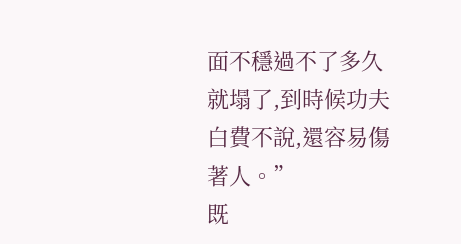面不穩過不了多久就塌了,到時候功夫白費不說,還容易傷著人。”
既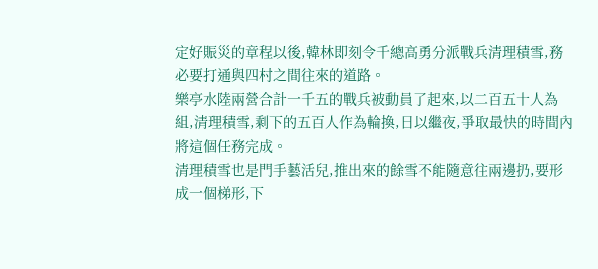定好賑災的章程以後,韓林即刻令千總高勇分派戰兵清理積雪,務必要打通與四村之間往來的道路。
樂亭水陸兩營合計一千五的戰兵被動員了起來,以二百五十人為組,清理積雪,剩下的五百人作為輪換,日以繼夜,爭取最快的時間內將這個任務完成。
清理積雪也是門手藝活兒,推出來的餘雪不能隨意往兩邊扔,要形成一個梯形,下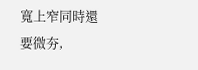寬上窄同時還要微夯,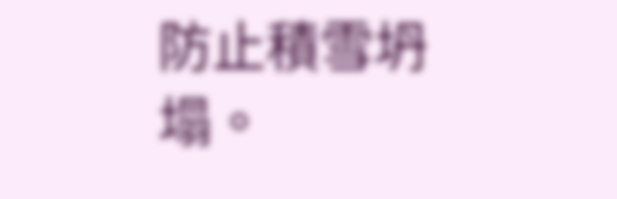防止積雪坍塌。